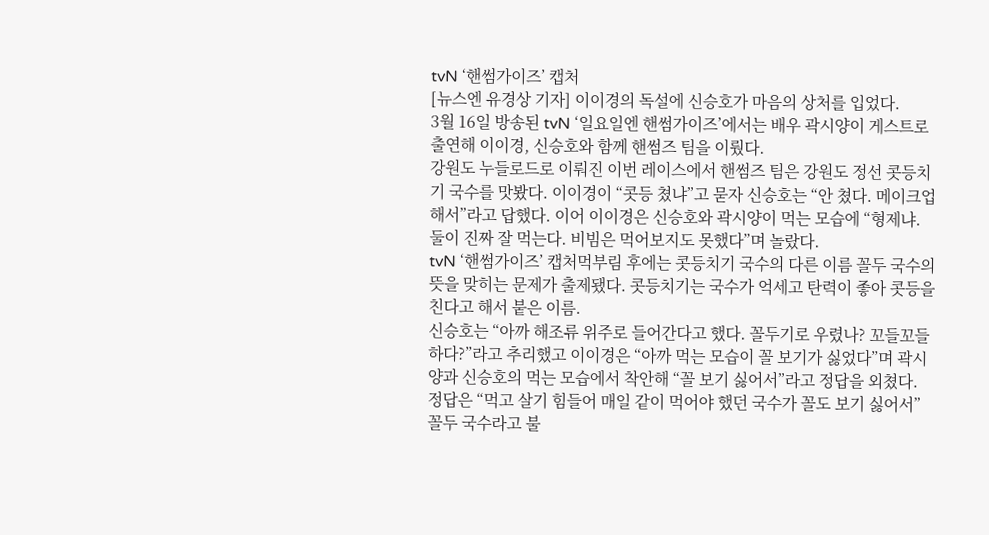tvN ‘핸썸가이즈’ 캡처
[뉴스엔 유경상 기자] 이이경의 독설에 신승호가 마음의 상처를 입었다.
3월 16일 방송된 tvN ‘일요일엔 핸썸가이즈’에서는 배우 곽시양이 게스트로 출연해 이이경, 신승호와 함께 핸썸즈 팀을 이뤘다.
강원도 누들로드로 이뤄진 이번 레이스에서 핸썸즈 팀은 강원도 정선 콧등치기 국수를 맛봤다. 이이경이 “콧등 쳤냐”고 묻자 신승호는 “안 쳤다. 메이크업해서”라고 답했다. 이어 이이경은 신승호와 곽시양이 먹는 모습에 “형제냐. 둘이 진짜 잘 먹는다. 비빔은 먹어보지도 못했다”며 놀랐다.
tvN ‘핸썸가이즈’ 캡처먹부림 후에는 콧등치기 국수의 다른 이름 꼴두 국수의 뜻을 맞히는 문제가 출제됐다. 콧등치기는 국수가 억세고 탄력이 좋아 콧등을 친다고 해서 붙은 이름.
신승호는 “아까 해조류 위주로 들어간다고 했다. 꼴두기로 우렸나? 꼬들꼬들하다?”라고 추리했고 이이경은 “아까 먹는 모습이 꼴 보기가 싫었다”며 곽시양과 신승호의 먹는 모습에서 착안해 “꼴 보기 싫어서”라고 정답을 외쳤다.
정답은 “먹고 살기 힘들어 매일 같이 먹어야 했던 국수가 꼴도 보기 싫어서” 꼴두 국수라고 불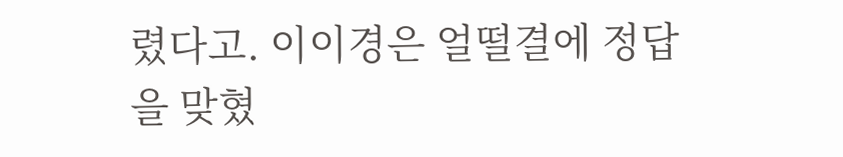렸다고. 이이경은 얼떨결에 정답을 맞혔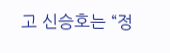고 신승호는 “정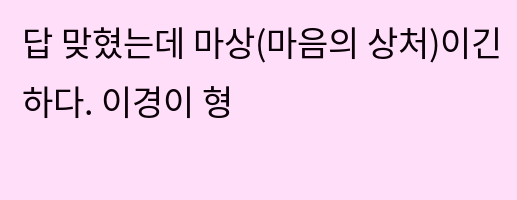답 맞혔는데 마상(마음의 상처)이긴 하다. 이경이 형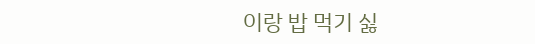이랑 밥 먹기 싫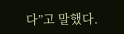다”고 말했다.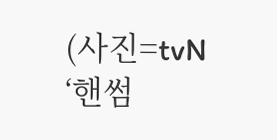(사진=tvN ‘핸썸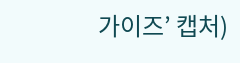가이즈’ 캡처)